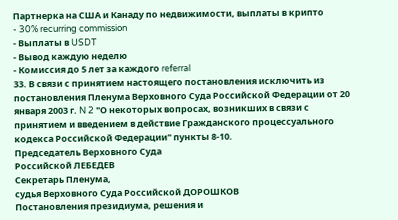Партнерка на США и Канаду по недвижимости, выплаты в крипто
- 30% recurring commission
- Выплаты в USDT
- Вывод каждую неделю
- Комиссия до 5 лет за каждого referral
33. В связи с принятием настоящего постановления исключить из
постановления Пленума Верховного Суда Российской Федерации от 20
января 2003 г. N 2 "О некоторых вопросах, возникших в связи с
принятием и введением в действие Гражданского процессуального
кодекса Российской Федерации" пункты 8-10.
Председатель Верховного Суда
Российской ЛЕБЕДЕВ
Секретарь Пленума,
судья Верховного Суда Российской ДОРОШКОВ
Постановления президиума, решения и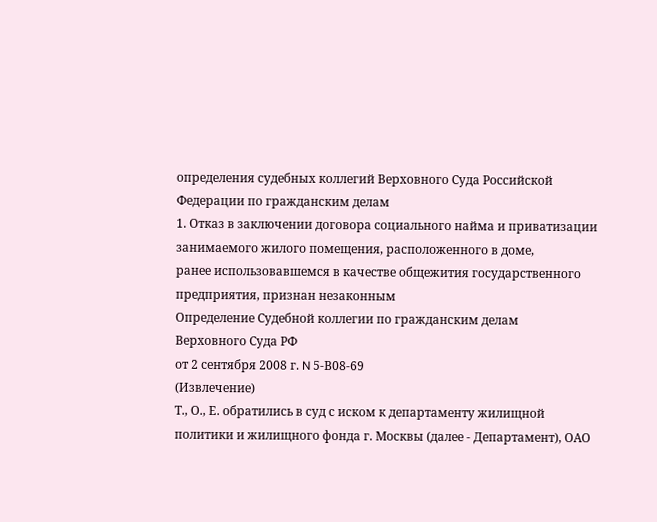определения судебных коллегий Верховного Суда Российской Федерации по гражданским делам
1. Отказ в заключении договора социального найма и приватизации
занимаемого жилого помещения, расположенного в доме,
ранее использовавшемся в качестве общежития государственного
предприятия, признан незаконным
Определение Судебной коллегии по гражданским делам
Верховного Суда РФ
от 2 сентября 2008 г. N 5-В08-69
(Извлечение)
Т., О., Е. обратились в суд с иском к департаменту жилищной
политики и жилищного фонда г. Москвы (далее - Департамент), ОАО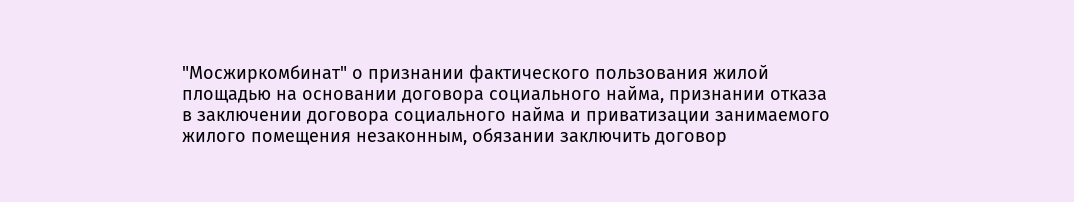"Мосжиркомбинат" о признании фактического пользования жилой
площадью на основании договора социального найма, признании отказа
в заключении договора социального найма и приватизации занимаемого
жилого помещения незаконным, обязании заключить договор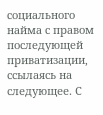социального найма с правом последующей приватизации, ссылаясь на
следующее. С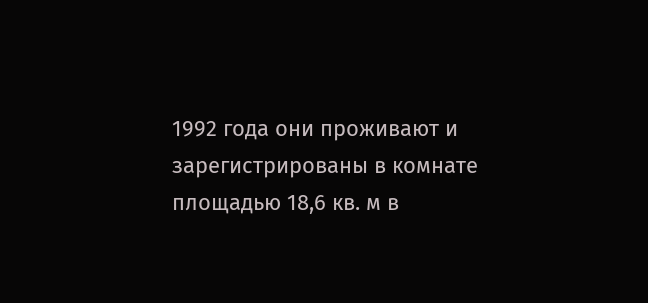1992 года они проживают и зарегистрированы в комнате
площадью 18,6 кв. м в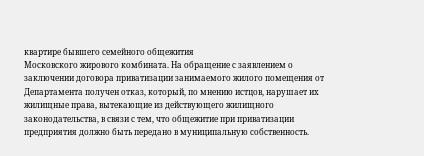квартире бывшего семейного общежития
Московского жирового комбината. На обращение с заявлением о
заключении договора приватизации занимаемого жилого помещения от
Департамента получен отказ, который, по мнению истцов, нарушает их
жилищные права, вытекающие из действующего жилищного
законодательства, в связи с тем, что общежитие при приватизации
предприятия должно быть передано в муниципальную собственность.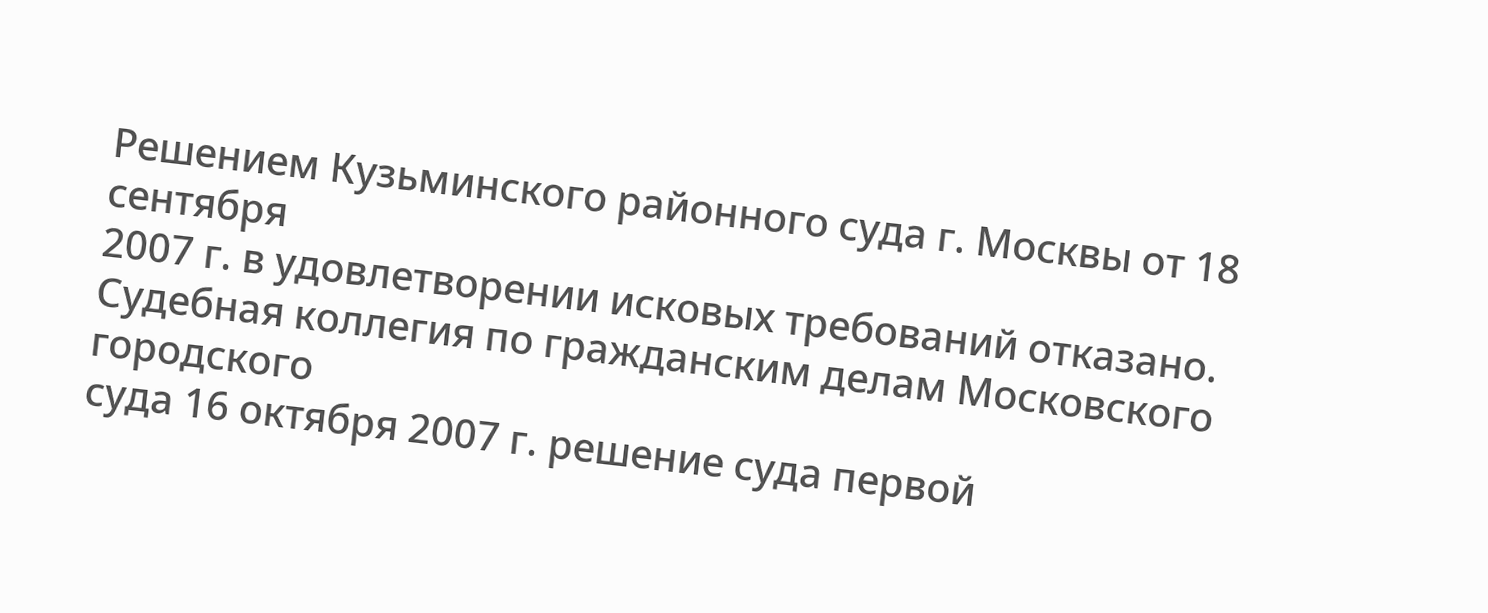Решением Кузьминского районного суда г. Москвы от 18 сентября
2007 г. в удовлетворении исковых требований отказано.
Судебная коллегия по гражданским делам Московского городского
суда 16 октября 2007 г. решение суда первой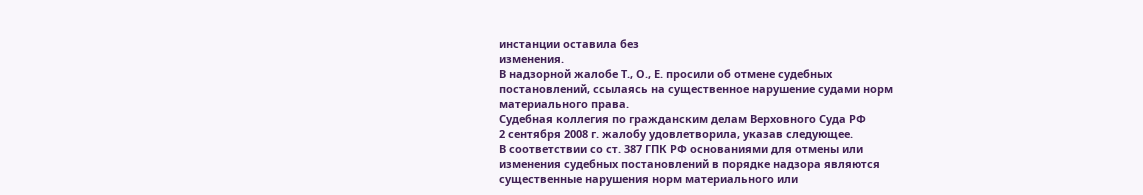инстанции оставила без
изменения.
В надзорной жалобе Т., О., Е. просили об отмене судебных
постановлений, ссылаясь на существенное нарушение судами норм
материального права.
Судебная коллегия по гражданским делам Верховного Суда РФ
2 сентября 2008 г. жалобу удовлетворила, указав следующее.
В соответствии со ст. 387 ГПК РФ основаниями для отмены или
изменения судебных постановлений в порядке надзора являются
существенные нарушения норм материального или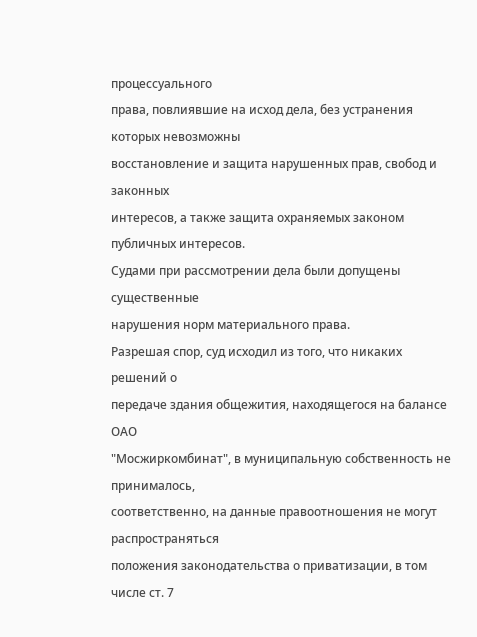процессуального
права, повлиявшие на исход дела, без устранения которых невозможны
восстановление и защита нарушенных прав, свобод и законных
интересов, а также защита охраняемых законом публичных интересов.
Судами при рассмотрении дела были допущены существенные
нарушения норм материального права.
Разрешая спор, суд исходил из того, что никаких решений о
передаче здания общежития, находящегося на балансе ОАО
"Мосжиркомбинат", в муниципальную собственность не принималось,
соответственно, на данные правоотношения не могут распространяться
положения законодательства о приватизации, в том числе ст. 7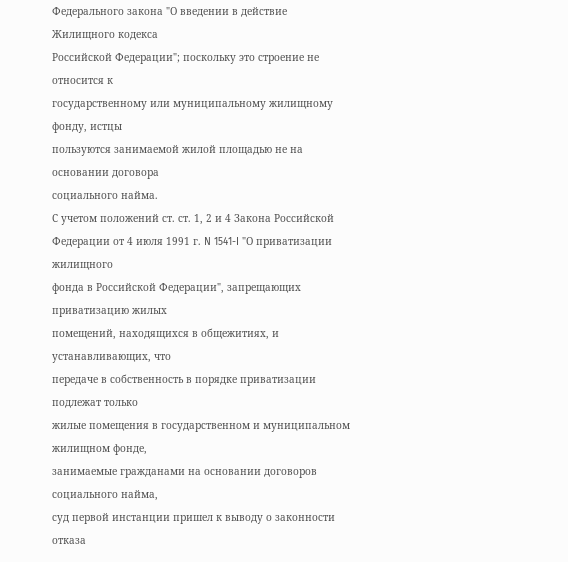Федерального закона "О введении в действие Жилищного кодекса
Российской Федерации"; поскольку это строение не относится к
государственному или муниципальному жилищному фонду, истцы
пользуются занимаемой жилой площадью не на основании договора
социального найма.
С учетом положений ст. ст. 1, 2 и 4 Закона Российской
Федерации от 4 июля 1991 г. N 1541-I "О приватизации жилищного
фонда в Российской Федерации", запрещающих приватизацию жилых
помещений, находящихся в общежитиях, и устанавливающих, что
передаче в собственность в порядке приватизации подлежат только
жилые помещения в государственном и муниципальном жилищном фонде,
занимаемые гражданами на основании договоров социального найма,
суд первой инстанции пришел к выводу о законности отказа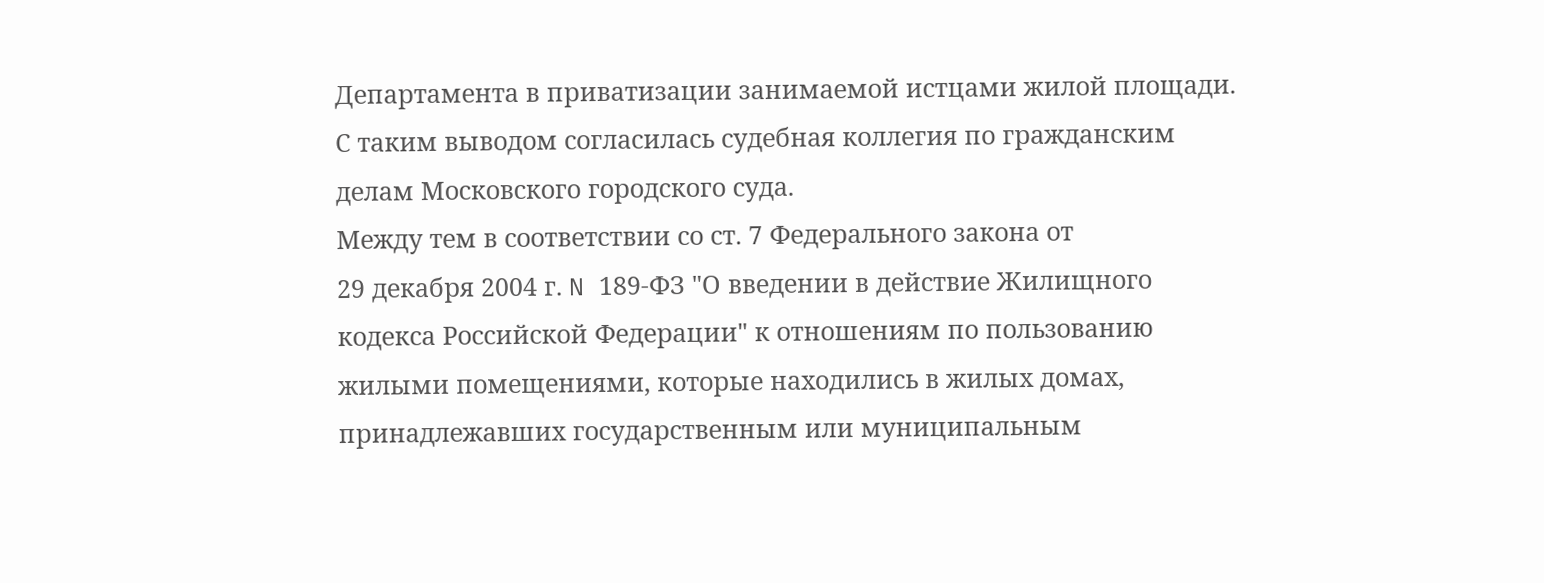Департамента в приватизации занимаемой истцами жилой площади.
С таким выводом согласилась судебная коллегия по гражданским
делам Московского городского суда.
Между тем в соответствии со ст. 7 Федерального закона от
29 декабря 2004 г. N 189-ФЗ "О введении в действие Жилищного
кодекса Российской Федерации" к отношениям по пользованию
жилыми помещениями, которые находились в жилых домах,
принадлежавших государственным или муниципальным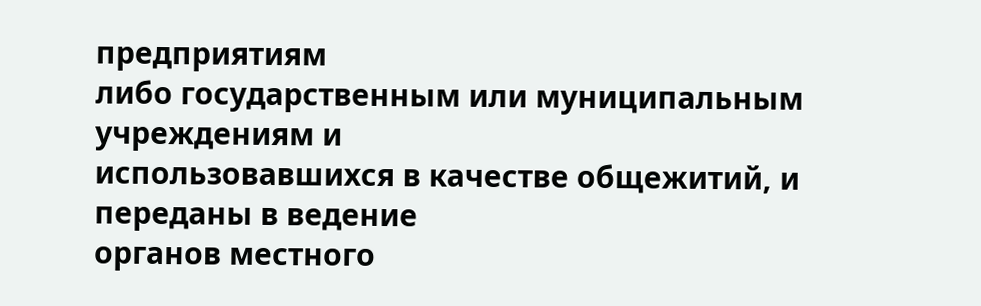предприятиям
либо государственным или муниципальным учреждениям и
использовавшихся в качестве общежитий, и переданы в ведение
органов местного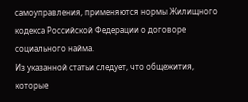самоуправления, применяются нормы Жилищного
кодекса Российской Федерации о договоре социального найма.
Из указанной статьи следует, что общежития, которые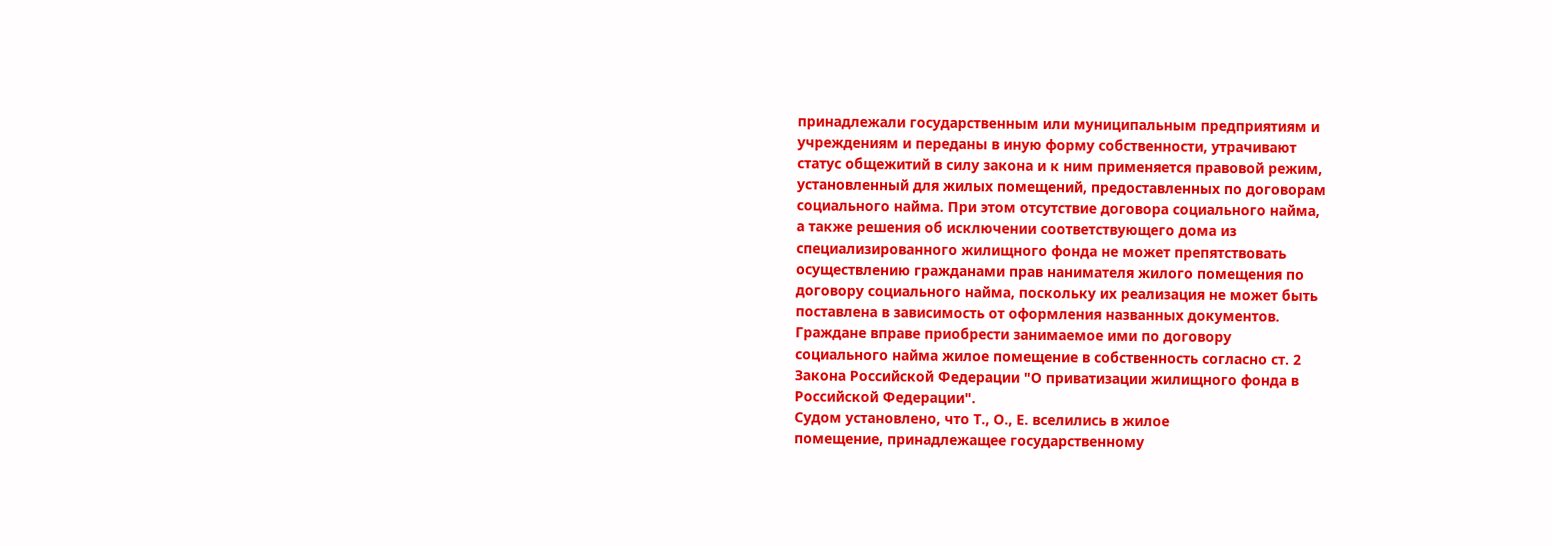принадлежали государственным или муниципальным предприятиям и
учреждениям и переданы в иную форму собственности, утрачивают
статус общежитий в силу закона и к ним применяется правовой режим,
установленный для жилых помещений, предоставленных по договорам
социального найма. При этом отсутствие договора социального найма,
а также решения об исключении соответствующего дома из
специализированного жилищного фонда не может препятствовать
осуществлению гражданами прав нанимателя жилого помещения по
договору социального найма, поскольку их реализация не может быть
поставлена в зависимость от оформления названных документов.
Граждане вправе приобрести занимаемое ими по договору
социального найма жилое помещение в собственность согласно ст. 2
Закона Российской Федерации "О приватизации жилищного фонда в
Российской Федерации".
Судом установлено, что Т., О., Е. вселились в жилое
помещение, принадлежащее государственному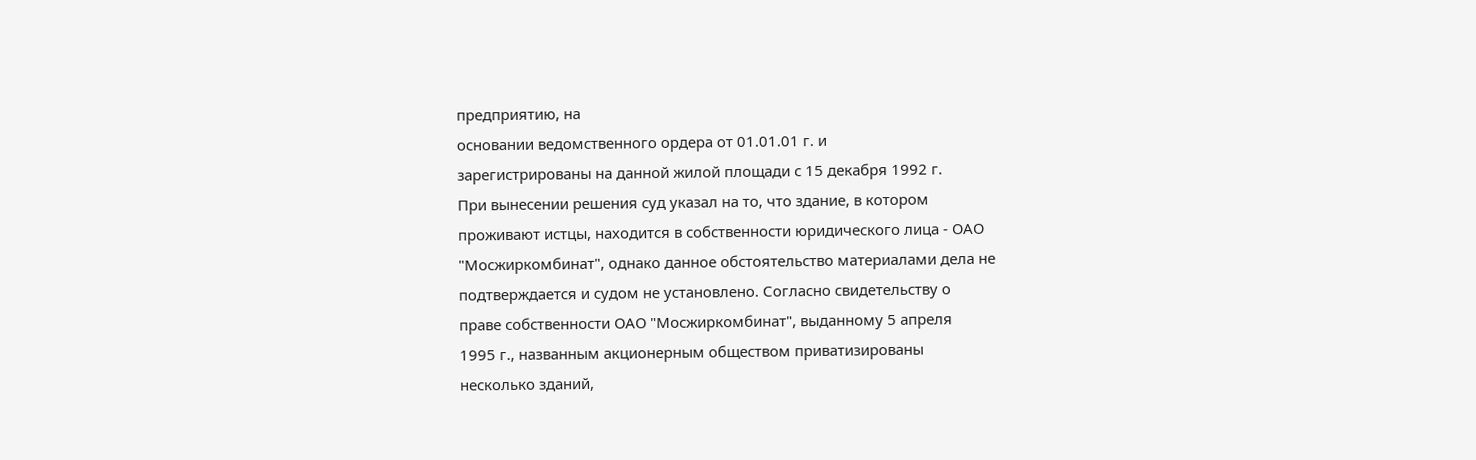предприятию, на
основании ведомственного ордера от 01.01.01 г. и
зарегистрированы на данной жилой площади с 15 декабря 1992 г.
При вынесении решения суд указал на то, что здание, в котором
проживают истцы, находится в собственности юридического лица - ОАО
"Мосжиркомбинат", однако данное обстоятельство материалами дела не
подтверждается и судом не установлено. Согласно свидетельству о
праве собственности ОАО "Мосжиркомбинат", выданному 5 апреля
1995 г., названным акционерным обществом приватизированы
несколько зданий,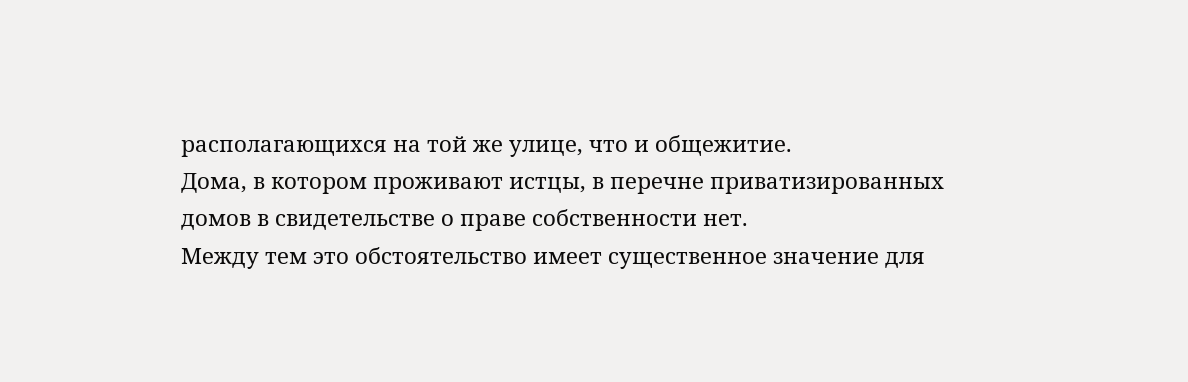располагающихся на той же улице, что и общежитие.
Дома, в котором проживают истцы, в перечне приватизированных
домов в свидетельстве о праве собственности нет.
Между тем это обстоятельство имеет существенное значение для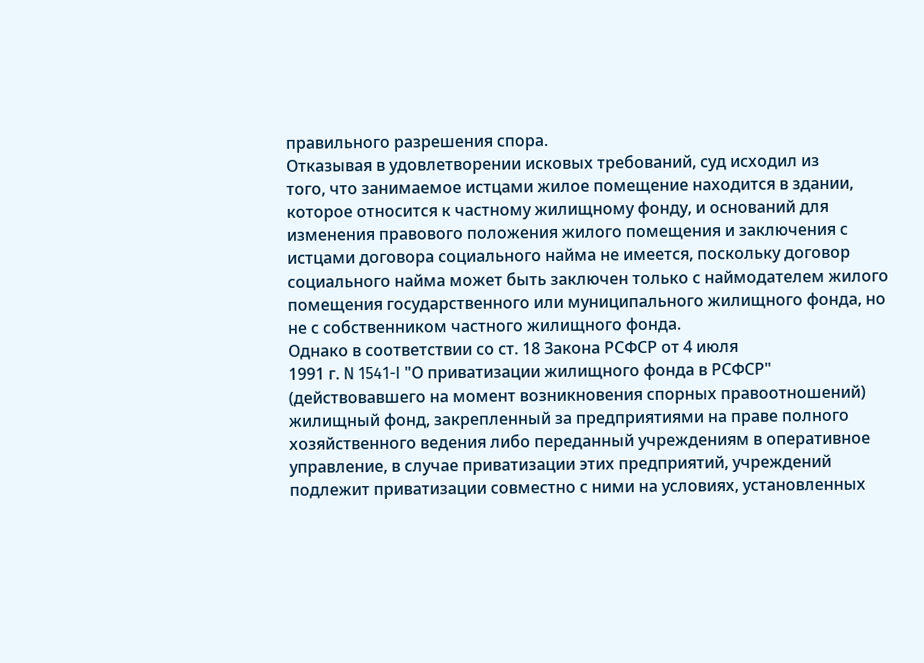правильного разрешения спора.
Отказывая в удовлетворении исковых требований, суд исходил из
того, что занимаемое истцами жилое помещение находится в здании,
которое относится к частному жилищному фонду, и оснований для
изменения правового положения жилого помещения и заключения с
истцами договора социального найма не имеется, поскольку договор
социального найма может быть заключен только с наймодателем жилого
помещения государственного или муниципального жилищного фонда, но
не с собственником частного жилищного фонда.
Однако в соответствии со ст. 18 Закона РСФСР от 4 июля
1991 г. N 1541-I "О приватизации жилищного фонда в РСФСР"
(действовавшего на момент возникновения спорных правоотношений)
жилищный фонд, закрепленный за предприятиями на праве полного
хозяйственного ведения либо переданный учреждениям в оперативное
управление, в случае приватизации этих предприятий, учреждений
подлежит приватизации совместно с ними на условиях, установленных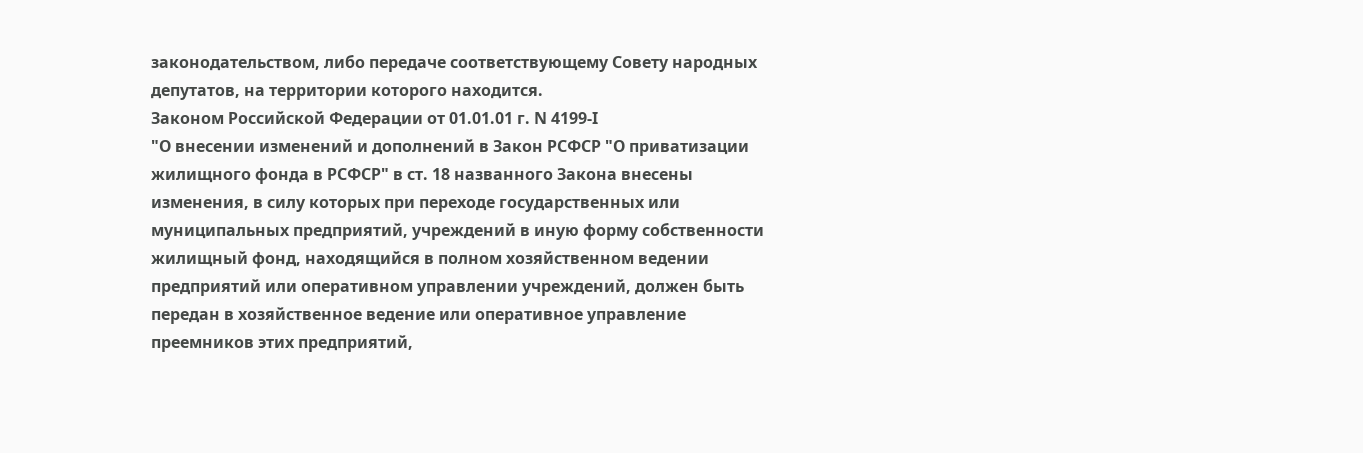законодательством, либо передаче соответствующему Совету народных
депутатов, на территории которого находится.
Законом Российской Федерации от 01.01.01 г. N 4199-I
"О внесении изменений и дополнений в Закон РСФСР "О приватизации
жилищного фонда в РСФСР" в ст. 18 названного Закона внесены
изменения, в силу которых при переходе государственных или
муниципальных предприятий, учреждений в иную форму собственности
жилищный фонд, находящийся в полном хозяйственном ведении
предприятий или оперативном управлении учреждений, должен быть
передан в хозяйственное ведение или оперативное управление
преемников этих предприятий,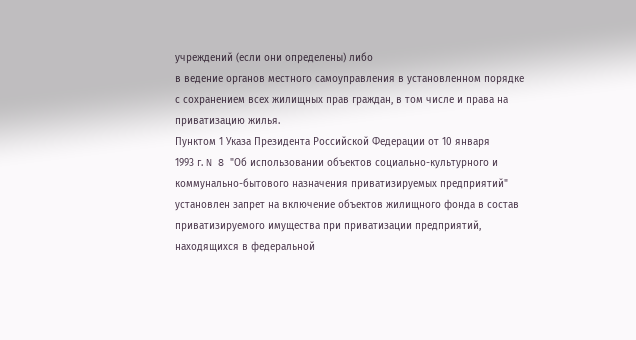учреждений (если они определены) либо
в ведение органов местного самоуправления в установленном порядке
с сохранением всех жилищных прав граждан, в том числе и права на
приватизацию жилья.
Пунктом 1 Указа Президента Российской Федерации от 10 января
1993 г. N 8 "Об использовании объектов социально-культурного и
коммунально-бытового назначения приватизируемых предприятий"
установлен запрет на включение объектов жилищного фонда в состав
приватизируемого имущества при приватизации предприятий,
находящихся в федеральной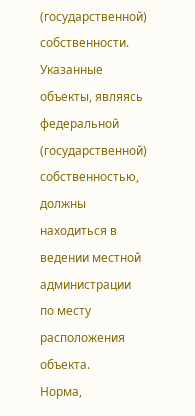(государственной) собственности.
Указанные объекты, являясь федеральной (государственной)
собственностью, должны находиться в ведении местной администрации
по месту расположения объекта.
Норма,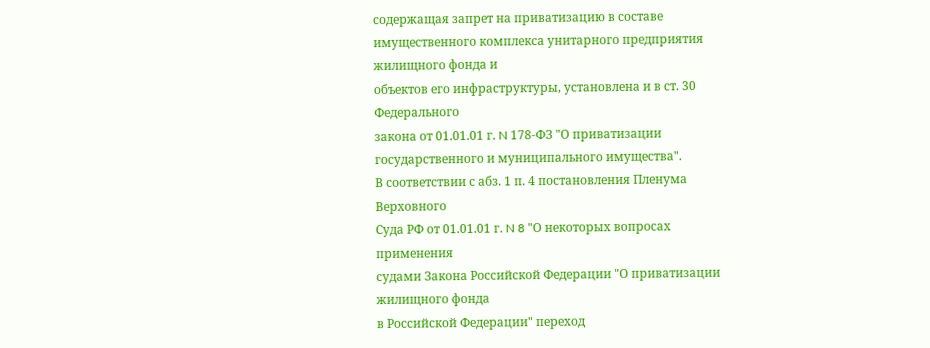содержащая запрет на приватизацию в составе
имущественного комплекса унитарного предприятия жилищного фонда и
объектов его инфраструктуры, установлена и в ст. 30 Федерального
закона от 01.01.01 г. N 178-ФЗ "О приватизации
государственного и муниципального имущества".
В соответствии с абз. 1 п. 4 постановления Пленума Верховного
Суда РФ от 01.01.01 г. N 8 "О некоторых вопросах применения
судами Закона Российской Федерации "О приватизации жилищного фонда
в Российской Федерации" переход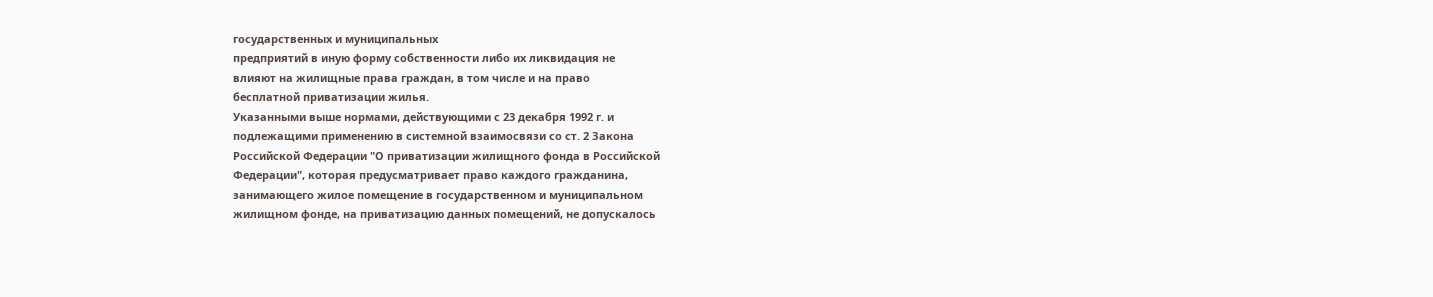государственных и муниципальных
предприятий в иную форму собственности либо их ликвидация не
влияют на жилищные права граждан, в том числе и на право
бесплатной приватизации жилья.
Указанными выше нормами, действующими с 23 декабря 1992 г. и
подлежащими применению в системной взаимосвязи со ст. 2 Закона
Российской Федерации "О приватизации жилищного фонда в Российской
Федерации", которая предусматривает право каждого гражданина,
занимающего жилое помещение в государственном и муниципальном
жилищном фонде, на приватизацию данных помещений, не допускалось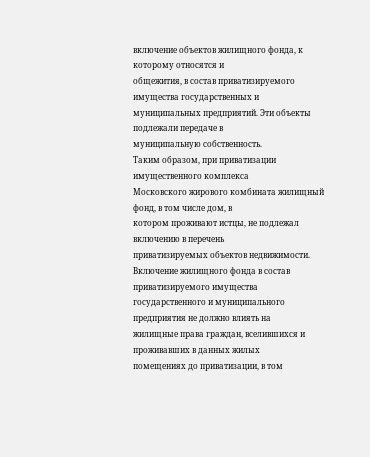включение объектов жилищного фонда, к которому относятся и
общежития, в состав приватизируемого имущества государственных и
муниципальных предприятий. Эти объекты подлежали передаче в
муниципальную собственность.
Таким образом, при приватизации имущественного комплекса
Московского жирового комбината жилищный фонд, в том числе дом, в
котором проживают истцы, не подлежал включению в перечень
приватизируемых объектов недвижимости.
Включение жилищного фонда в состав приватизируемого имущества
государственного и муниципального предприятия не должно влиять на
жилищные права граждан, вселившихся и проживавших в данных жилых
помещениях до приватизации, в том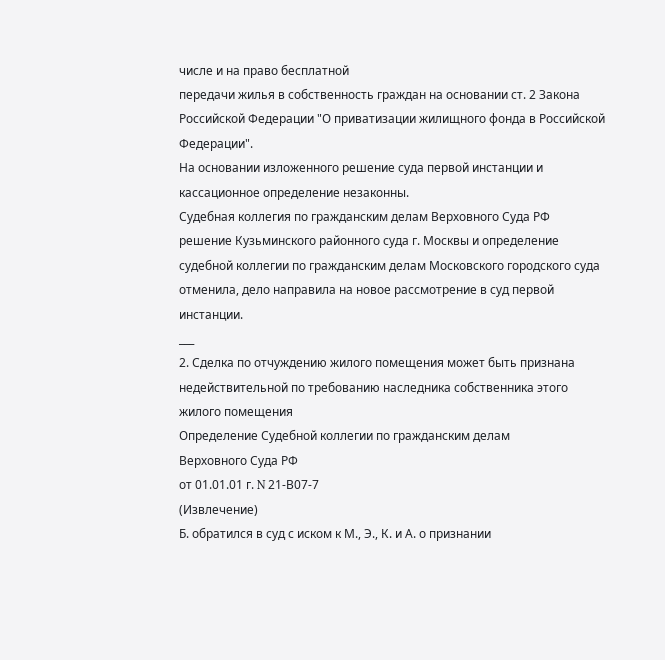числе и на право бесплатной
передачи жилья в собственность граждан на основании ст. 2 Закона
Российской Федерации "О приватизации жилищного фонда в Российской
Федерации".
На основании изложенного решение суда первой инстанции и
кассационное определение незаконны.
Судебная коллегия по гражданским делам Верховного Суда РФ
решение Кузьминского районного суда г. Москвы и определение
судебной коллегии по гражданским делам Московского городского суда
отменила, дело направила на новое рассмотрение в суд первой
инстанции.
___
2. Сделка по отчуждению жилого помещения может быть признана
недействительной по требованию наследника собственника этого
жилого помещения
Определение Судебной коллегии по гражданским делам
Верховного Суда РФ
от 01.01.01 г. N 21-В07-7
(Извлечение)
Б. обратился в суд с иском к М., Э., К. и А. о признании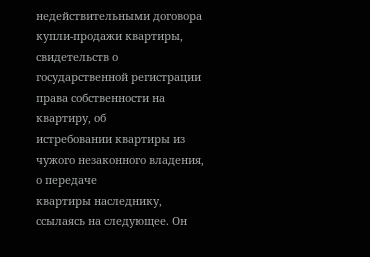недействительными договора купли-продажи квартиры, свидетельств о
государственной регистрации права собственности на квартиру, об
истребовании квартиры из чужого незаконного владения, о передаче
квартиры наследнику, ссылаясь на следующее. Он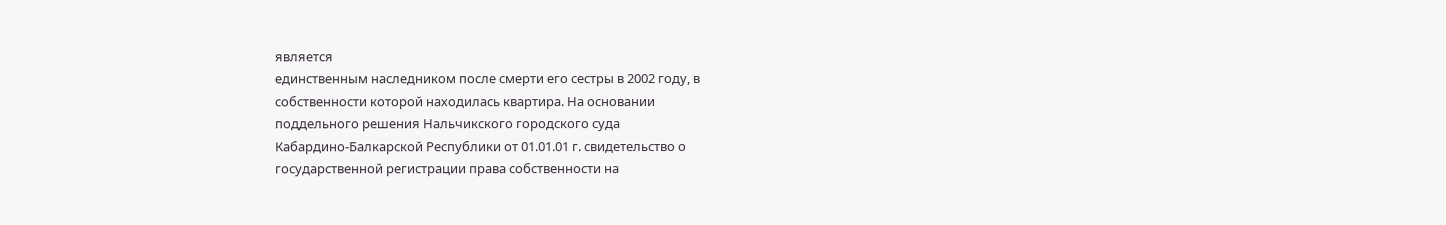является
единственным наследником после смерти его сестры в 2002 году, в
собственности которой находилась квартира. На основании
поддельного решения Нальчикского городского суда
Кабардино-Балкарской Республики от 01.01.01 г. свидетельство о
государственной регистрации права собственности на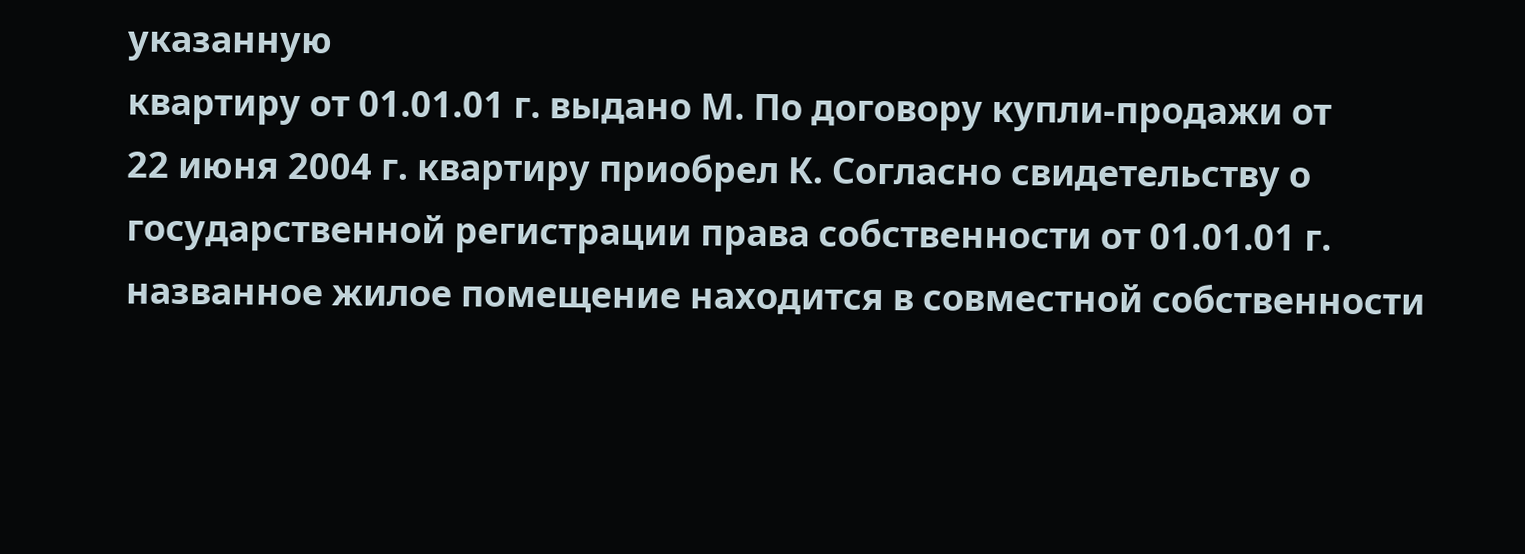указанную
квартиру от 01.01.01 г. выдано М. По договору купли-продажи от
22 июня 2004 г. квартиру приобрел К. Согласно свидетельству о
государственной регистрации права собственности от 01.01.01 г.
названное жилое помещение находится в совместной собственности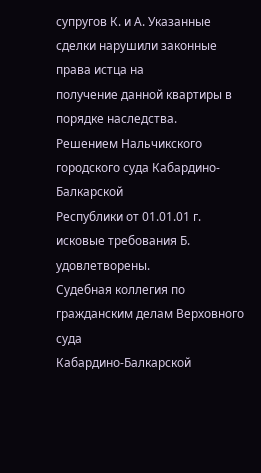супругов К. и А. Указанные сделки нарушили законные права истца на
получение данной квартиры в порядке наследства.
Решением Нальчикского городского суда Кабардино-Балкарской
Республики от 01.01.01 г. исковые требования Б.
удовлетворены.
Судебная коллегия по гражданским делам Верховного суда
Кабардино-Балкарской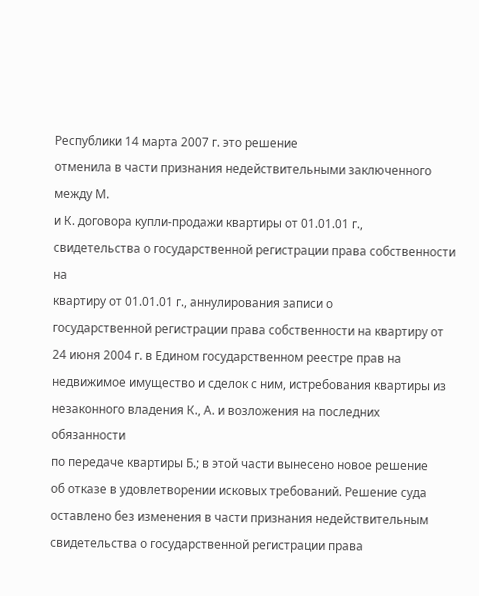Республики 14 марта 2007 г. это решение
отменила в части признания недействительными заключенного между М.
и К. договора купли-продажи квартиры от 01.01.01 г.,
свидетельства о государственной регистрации права собственности на
квартиру от 01.01.01 г., аннулирования записи о
государственной регистрации права собственности на квартиру от
24 июня 2004 г. в Едином государственном реестре прав на
недвижимое имущество и сделок с ним, истребования квартиры из
незаконного владения К., А. и возложения на последних обязанности
по передаче квартиры Б.; в этой части вынесено новое решение
об отказе в удовлетворении исковых требований. Решение суда
оставлено без изменения в части признания недействительным
свидетельства о государственной регистрации права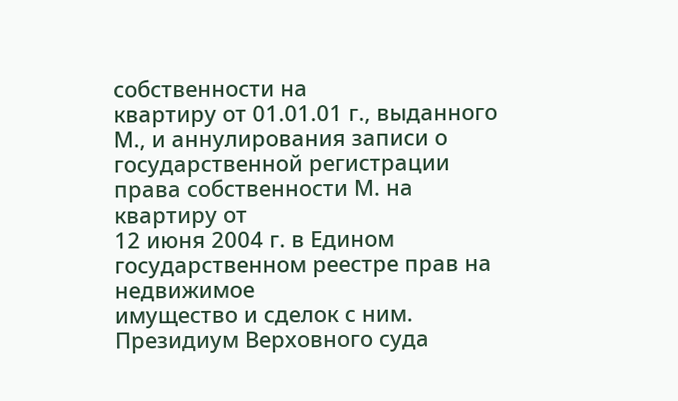собственности на
квартиру от 01.01.01 г., выданного М., и аннулирования записи о
государственной регистрации права собственности М. на квартиру от
12 июня 2004 г. в Едином государственном реестре прав на недвижимое
имущество и сделок с ним.
Президиум Верховного суда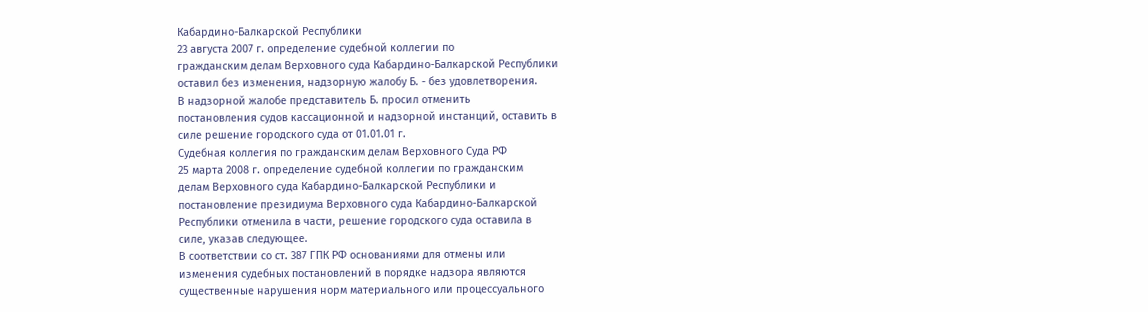Кабардино-Балкарской Республики
23 августа 2007 г. определение судебной коллегии по
гражданским делам Верховного суда Кабардино-Балкарской Республики
оставил без изменения, надзорную жалобу Б. - без удовлетворения.
В надзорной жалобе представитель Б. просил отменить
постановления судов кассационной и надзорной инстанций, оставить в
силе решение городского суда от 01.01.01 г.
Судебная коллегия по гражданским делам Верховного Суда РФ
25 марта 2008 г. определение судебной коллегии по гражданским
делам Верховного суда Кабардино-Балкарской Республики и
постановление президиума Верховного суда Кабардино-Балкарской
Республики отменила в части, решение городского суда оставила в
силе, указав следующее.
В соответствии со ст. 387 ГПК РФ основаниями для отмены или
изменения судебных постановлений в порядке надзора являются
существенные нарушения норм материального или процессуального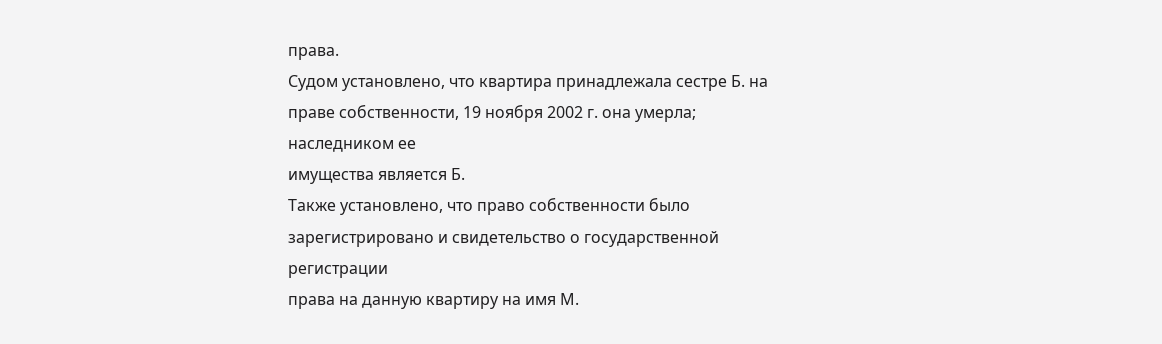права.
Судом установлено, что квартира принадлежала сестре Б. на
праве собственности, 19 ноября 2002 г. она умерла; наследником ее
имущества является Б.
Также установлено, что право собственности было
зарегистрировано и свидетельство о государственной регистрации
права на данную квартиру на имя М.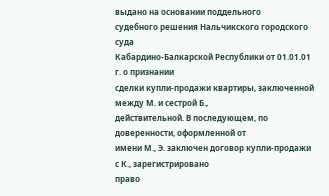выдано на основании поддельного
судебного решения Нальчикского городского суда
Кабардино-Балкарской Республики от 01.01.01 г. о признании
сделки купли-продажи квартиры, заключенной между М. и сестрой Б.,
действительной. В последующем, по доверенности, оформленной от
имени М., Э. заключен договор купли-продажи с К., зарегистрировано
право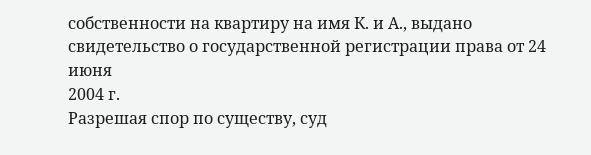собственности на квартиру на имя К. и А., выдано
свидетельство о государственной регистрации права от 24 июня
2004 г.
Разрешая спор по существу, суд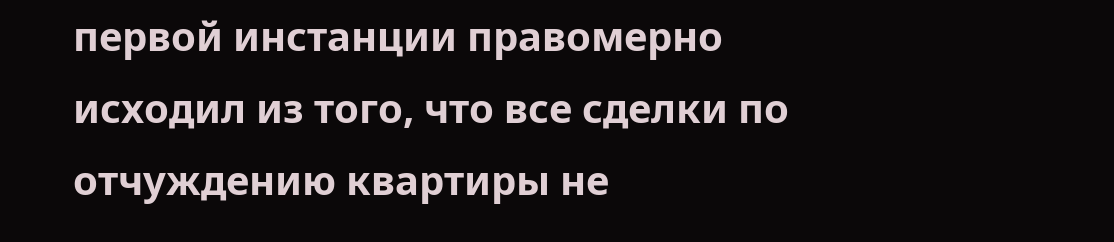первой инстанции правомерно
исходил из того, что все сделки по отчуждению квартиры не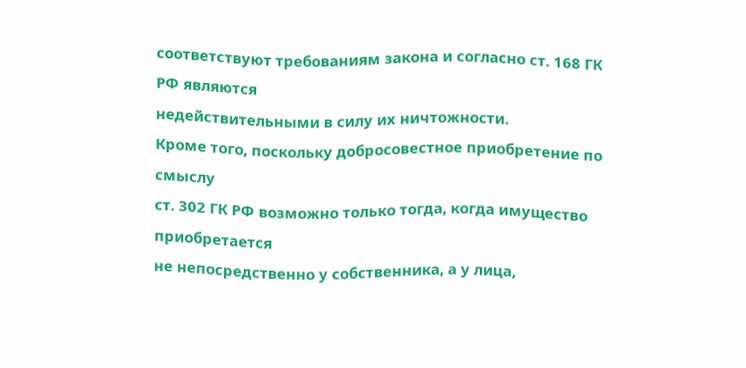соответствуют требованиям закона и согласно ст. 168 ГК РФ являются
недействительными в силу их ничтожности.
Кроме того, поскольку добросовестное приобретение по смыслу
ст. 302 ГК РФ возможно только тогда, когда имущество приобретается
не непосредственно у собственника, а у лица,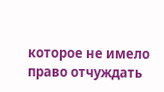которое не имело
право отчуждать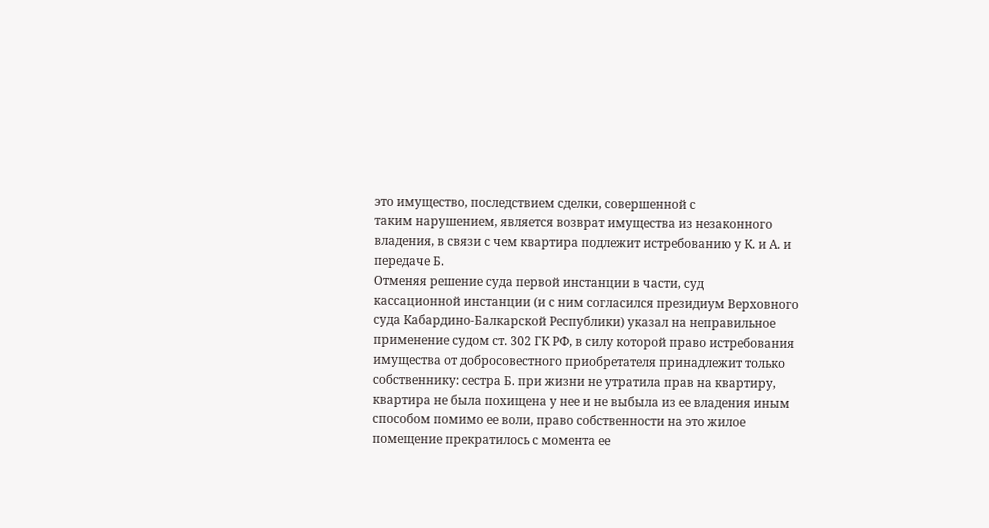это имущество, последствием сделки, совершенной с
таким нарушением, является возврат имущества из незаконного
владения, в связи с чем квартира подлежит истребованию у К. и А. и
передаче Б.
Отменяя решение суда первой инстанции в части, суд
кассационной инстанции (и с ним согласился президиум Верховного
суда Кабардино-Балкарской Республики) указал на неправильное
применение судом ст. 302 ГК РФ, в силу которой право истребования
имущества от добросовестного приобретателя принадлежит только
собственнику: сестра Б. при жизни не утратила прав на квартиру,
квартира не была похищена у нее и не выбыла из ее владения иным
способом помимо ее воли, право собственности на это жилое
помещение прекратилось с момента ее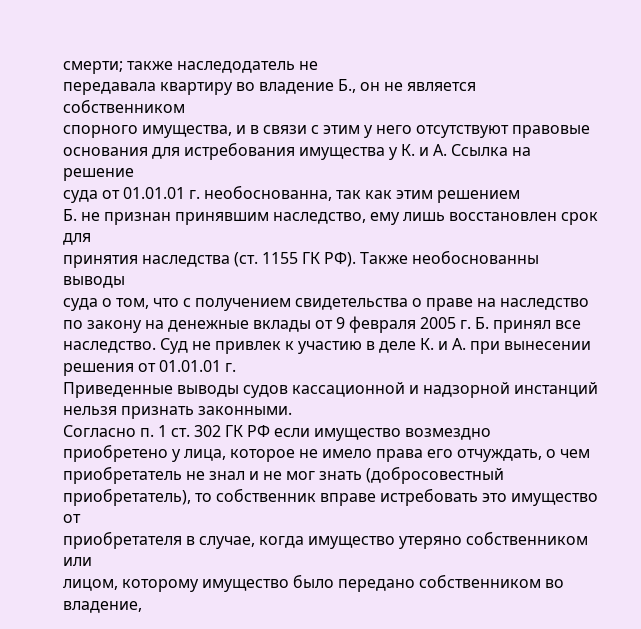смерти; также наследодатель не
передавала квартиру во владение Б., он не является собственником
спорного имущества, и в связи с этим у него отсутствуют правовые
основания для истребования имущества у К. и А. Ссылка на решение
суда от 01.01.01 г. необоснованна, так как этим решением
Б. не признан принявшим наследство, ему лишь восстановлен срок для
принятия наследства (ст. 1155 ГК РФ). Также необоснованны выводы
суда о том, что с получением свидетельства о праве на наследство
по закону на денежные вклады от 9 февраля 2005 г. Б. принял все
наследство. Суд не привлек к участию в деле К. и А. при вынесении
решения от 01.01.01 г.
Приведенные выводы судов кассационной и надзорной инстанций
нельзя признать законными.
Согласно п. 1 ст. 302 ГК РФ если имущество возмездно
приобретено у лица, которое не имело права его отчуждать, о чем
приобретатель не знал и не мог знать (добросовестный
приобретатель), то собственник вправе истребовать это имущество от
приобретателя в случае, когда имущество утеряно собственником или
лицом, которому имущество было передано собственником во владение,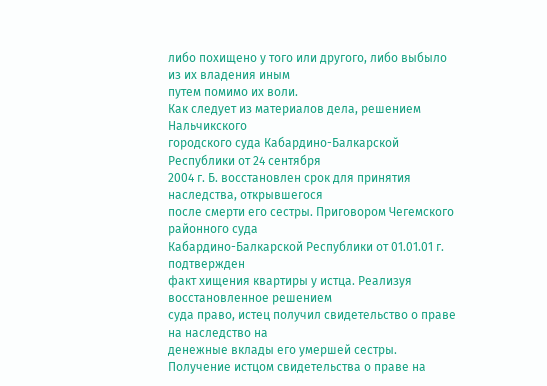либо похищено у того или другого, либо выбыло из их владения иным
путем помимо их воли.
Как следует из материалов дела, решением Нальчикского
городского суда Кабардино-Балкарской Республики от 24 сентября
2004 г. Б. восстановлен срок для принятия наследства, открывшегося
после смерти его сестры. Приговором Чегемского районного суда
Кабардино-Балкарской Республики от 01.01.01 г. подтвержден
факт хищения квартиры у истца. Реализуя восстановленное решением
суда право, истец получил свидетельство о праве на наследство на
денежные вклады его умершей сестры.
Получение истцом свидетельства о праве на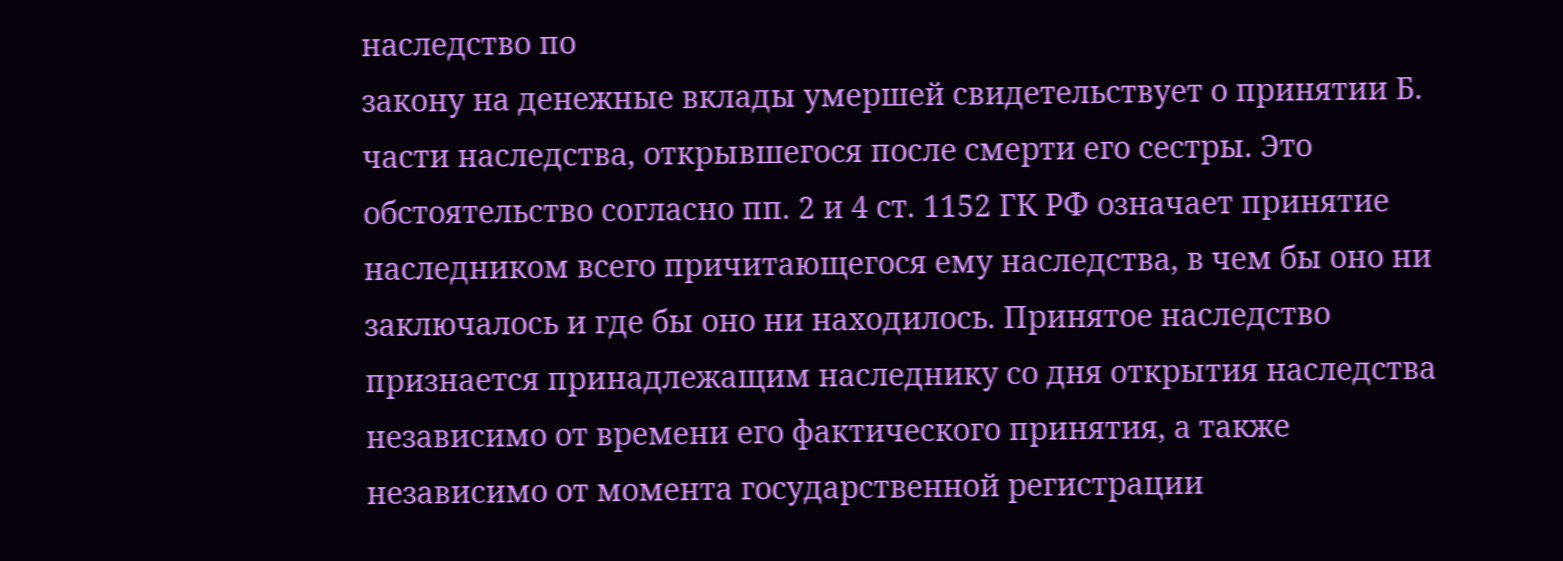наследство по
закону на денежные вклады умершей свидетельствует о принятии Б.
части наследства, открывшегося после смерти его сестры. Это
обстоятельство согласно пп. 2 и 4 ст. 1152 ГК РФ означает принятие
наследником всего причитающегося ему наследства, в чем бы оно ни
заключалось и где бы оно ни находилось. Принятое наследство
признается принадлежащим наследнику со дня открытия наследства
независимо от времени его фактического принятия, а также
независимо от момента государственной регистрации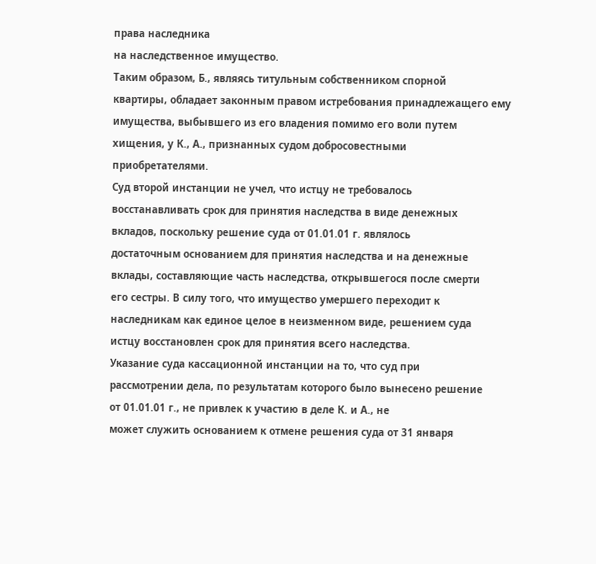права наследника
на наследственное имущество.
Таким образом, Б., являясь титульным собственником спорной
квартиры, обладает законным правом истребования принадлежащего ему
имущества, выбывшего из его владения помимо его воли путем
хищения, у К., А., признанных судом добросовестными
приобретателями.
Суд второй инстанции не учел, что истцу не требовалось
восстанавливать срок для принятия наследства в виде денежных
вкладов, поскольку решение суда от 01.01.01 г. являлось
достаточным основанием для принятия наследства и на денежные
вклады, составляющие часть наследства, открывшегося после смерти
его сестры. В силу того, что имущество умершего переходит к
наследникам как единое целое в неизменном виде, решением суда
истцу восстановлен срок для принятия всего наследства.
Указание суда кассационной инстанции на то, что суд при
рассмотрении дела, по результатам которого было вынесено решение
от 01.01.01 г., не привлек к участию в деле К. и А., не
может служить основанием к отмене решения суда от 31 января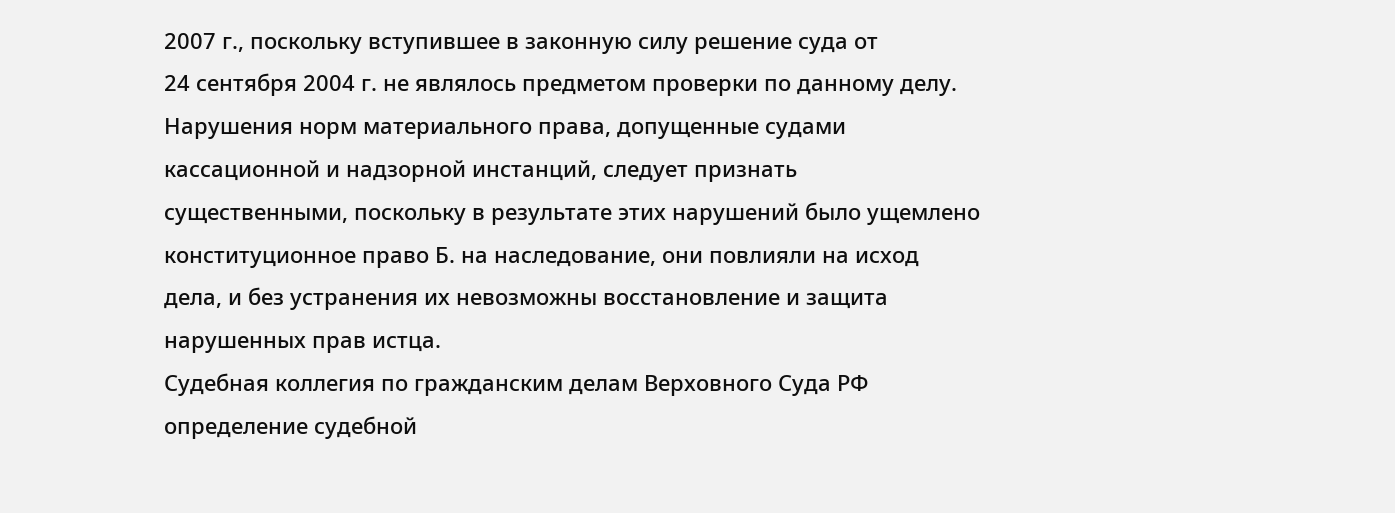2007 г., поскольку вступившее в законную силу решение суда от
24 сентября 2004 г. не являлось предметом проверки по данному делу.
Нарушения норм материального права, допущенные судами
кассационной и надзорной инстанций, следует признать
существенными, поскольку в результате этих нарушений было ущемлено
конституционное право Б. на наследование, они повлияли на исход
дела, и без устранения их невозможны восстановление и защита
нарушенных прав истца.
Судебная коллегия по гражданским делам Верховного Суда РФ
определение судебной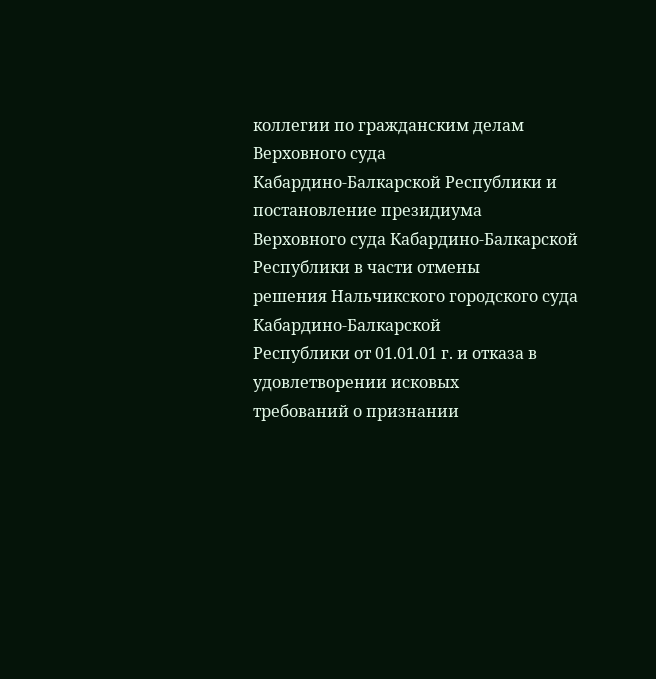коллегии по гражданским делам Верховного суда
Кабардино-Балкарской Республики и постановление президиума
Верховного суда Кабардино-Балкарской Республики в части отмены
решения Нальчикского городского суда Кабардино-Балкарской
Республики от 01.01.01 г. и отказа в удовлетворении исковых
требований о признании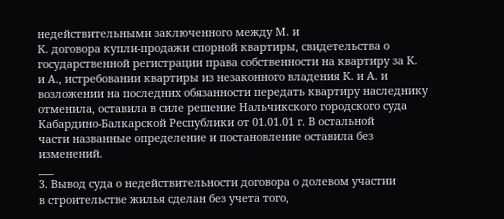недействительными заключенного между М. и
К. договора купли-продажи спорной квартиры, свидетельства о
государственной регистрации права собственности на квартиру за К.
и А., истребовании квартиры из незаконного владения К. и А. и
возложении на последних обязанности передать квартиру наследнику
отменила, оставила в силе решение Нальчикского городского суда
Кабардино-Балкарской Республики от 01.01.01 г. В остальной
части названные определение и постановление оставила без
изменений.
___
3. Вывод суда о недействительности договора о долевом участии
в строительстве жилья сделан без учета того,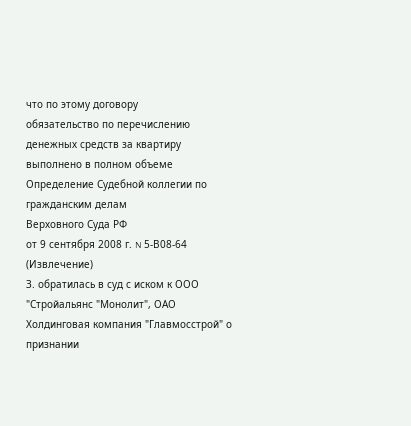что по этому договору
обязательство по перечислению денежных средств за квартиру
выполнено в полном объеме
Определение Судебной коллегии по гражданским делам
Верховного Суда РФ
от 9 сентября 2008 г. N 5-В08-64
(Извлечение)
З. обратилась в суд с иском к ООО "Стройальянс "Монолит", ОАО
Холдинговая компания "Главмосстрой" о признании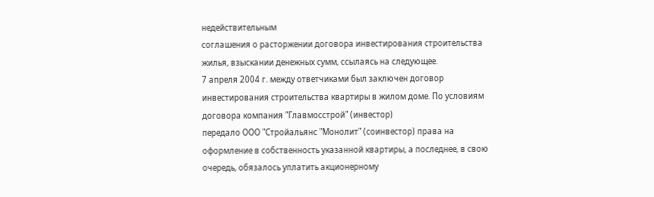недействительным
соглашения о расторжении договора инвестирования строительства
жилья, взыскании денежных сумм, ссылаясь на следующее.
7 апреля 2004 г. между ответчиками был заключен договор
инвестирования строительства квартиры в жилом доме. По условиям
договора компания "Главмосстрой" (инвестор)
передало ООО "Стройальянс "Монолит" (соинвестор) права на
оформление в собственность указанной квартиры, а последнее, в свою
очередь, обязалось уплатить акционерному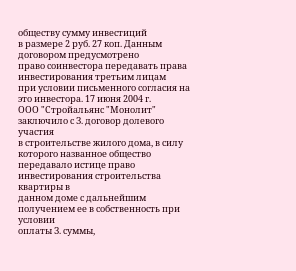обществу сумму инвестиций
в размере 2 руб. 27 коп. Данным договором предусмотрено
право соинвестора передавать права инвестирования третьим лицам
при условии письменного согласия на это инвестора. 17 июня 2004 г.
ООО "Стройальянс "Монолит" заключило с З. договор долевого участия
в строительстве жилого дома, в силу которого названное общество
передавало истице право инвестирования строительства квартиры в
данном доме с дальнейшим получением ее в собственность при условии
оплаты З. суммы,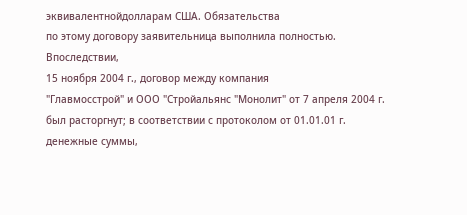эквивалентнойдолларам США. Обязательства
по этому договору заявительница выполнила полностью. Впоследствии,
15 ноября 2004 г., договор между компания
"Главмосстрой" и ООО "Стройальянс "Монолит" от 7 апреля 2004 г.
был расторгнут; в соответствии с протоколом от 01.01.01 г.
денежные суммы,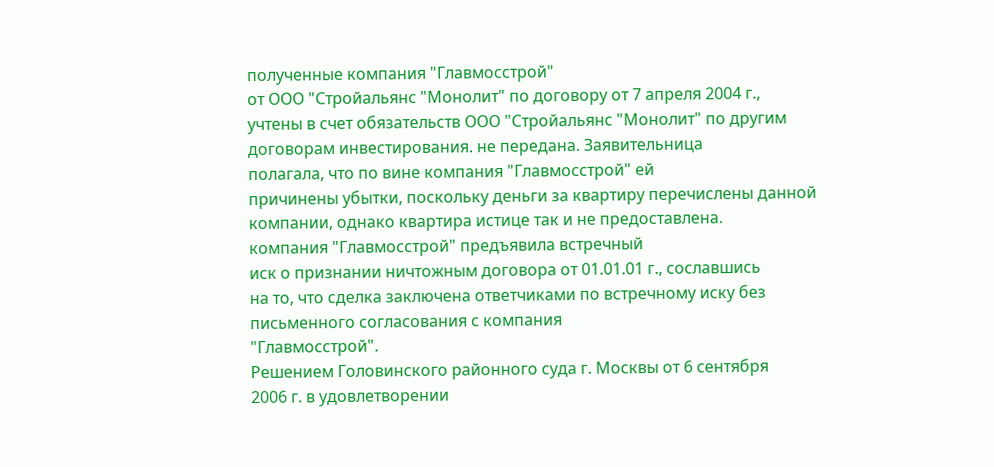полученные компания "Главмосстрой"
от ООО "Стройальянс "Монолит" по договору от 7 апреля 2004 г.,
учтены в счет обязательств ООО "Стройальянс "Монолит" по другим
договорам инвестирования. не передана. Заявительница
полагала, что по вине компания "Главмосстрой" ей
причинены убытки, поскольку деньги за квартиру перечислены данной
компании, однако квартира истице так и не предоставлена.
компания "Главмосстрой" предъявила встречный
иск о признании ничтожным договора от 01.01.01 г., сославшись
на то, что сделка заключена ответчиками по встречному иску без
письменного согласования с компания
"Главмосстрой".
Решением Головинского районного суда г. Москвы от 6 сентября
2006 г. в удовлетворении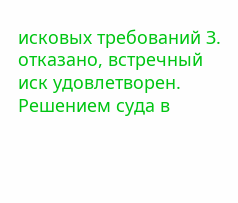исковых требований З. отказано, встречный
иск удовлетворен. Решением суда в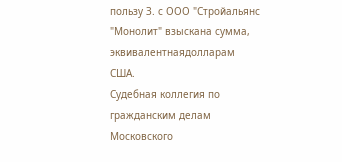пользу З. с ООО "Стройальянс
"Монолит" взыскана сумма, эквивалентнаядолларам США.
Судебная коллегия по гражданским делам Московского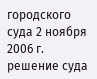городского
суда 2 ноября 2006 г. решение суда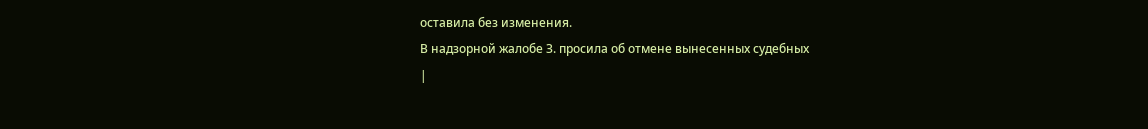оставила без изменения.
В надзорной жалобе З. просила об отмене вынесенных судебных
|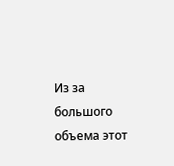Из за большого объема этот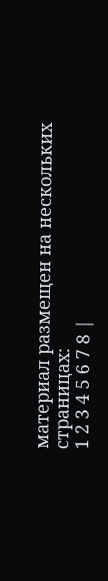материал размещен на нескольких страницах:
1 2 3 4 5 6 7 8 |